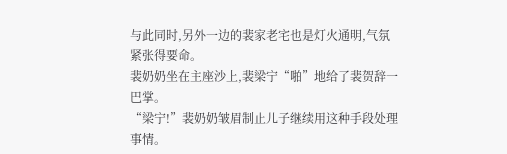与此同时,另外一边的裴家老宅也是灯火通明,气氛紧张得要命。
裴奶奶坐在主座沙上,裴梁宁“啪”地给了裴贺辞一巴掌。
“梁宁!”裴奶奶皱眉制止儿子继续用这种手段处理事情。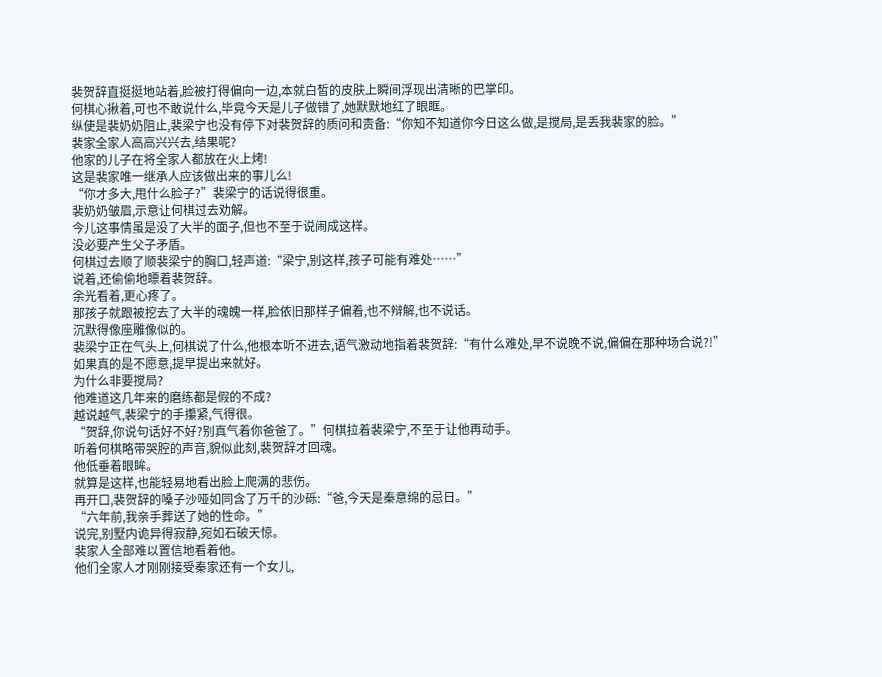裴贺辞直挺挺地站着,脸被打得偏向一边,本就白皙的皮肤上瞬间浮现出清晰的巴掌印。
何棋心揪着,可也不敢说什么,毕竟今天是儿子做错了,她默默地红了眼眶。
纵使是裴奶奶阻止,裴梁宁也没有停下对裴贺辞的质问和责备:“你知不知道你今日这么做,是搅局,是丢我裴家的脸。”
裴家全家人高高兴兴去,结果呢?
他家的儿子在将全家人都放在火上烤!
这是裴家唯一继承人应该做出来的事儿么!
“你才多大,甩什么脸子?”裴梁宁的话说得很重。
裴奶奶皱眉,示意让何棋过去劝解。
今儿这事情虽是没了大半的面子,但也不至于说闹成这样。
没必要产生父子矛盾。
何棋过去顺了顺裴梁宁的胸口,轻声道:“梁宁,别这样,孩子可能有难处……”
说着,还偷偷地瞟着裴贺辞。
余光看着,更心疼了。
那孩子就跟被挖去了大半的魂魄一样,脸依旧那样子偏着,也不辩解,也不说话。
沉默得像座雕像似的。
裴梁宁正在气头上,何棋说了什么,他根本听不进去,语气激动地指着裴贺辞:“有什么难处,早不说晚不说,偏偏在那种场合说?!”
如果真的是不愿意,提早提出来就好。
为什么非要搅局?
他难道这几年来的磨练都是假的不成?
越说越气,裴梁宁的手攥紧,气得很。
“贺辞,你说句话好不好?别真气着你爸爸了。”何棋拉着裴梁宁,不至于让他再动手。
听着何棋略带哭腔的声音,貌似此刻,裴贺辞才回魂。
他低垂着眼眸。
就算是这样,也能轻易地看出脸上爬满的悲伤。
再开口,裴贺辞的嗓子沙哑如同含了万千的沙砾:“爸,今天是秦意绵的忌日。”
“六年前,我亲手葬送了她的性命。”
说完,别墅内诡异得寂静,宛如石破天惊。
裴家人全部难以置信地看着他。
他们全家人才刚刚接受秦家还有一个女儿,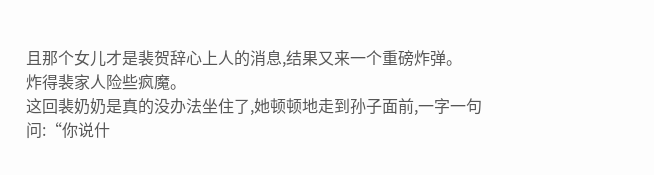且那个女儿才是裴贺辞心上人的消息,结果又来一个重磅炸弹。
炸得裴家人险些疯魔。
这回裴奶奶是真的没办法坐住了,她顿顿地走到孙子面前,一字一句问:“你说什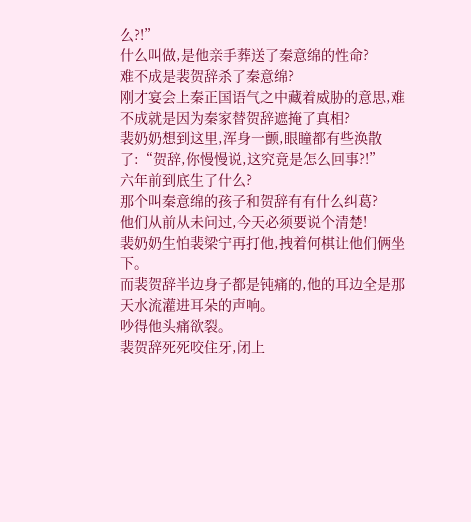么?!”
什么叫做,是他亲手葬送了秦意绵的性命?
难不成是裴贺辞杀了秦意绵?
刚才宴会上秦正国语气之中藏着威胁的意思,难不成就是因为秦家替贺辞遮掩了真相?
裴奶奶想到这里,浑身一颤,眼瞳都有些涣散了:“贺辞,你慢慢说,这究竟是怎么回事?!”
六年前到底生了什么?
那个叫秦意绵的孩子和贺辞有有什么纠葛?
他们从前从未问过,今天必须要说个清楚!
裴奶奶生怕裴梁宁再打他,拽着何棋让他们俩坐下。
而裴贺辞半边身子都是钝痛的,他的耳边全是那天水流灌进耳朵的声响。
吵得他头痛欲裂。
裴贺辞死死咬住牙,闭上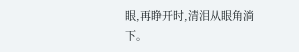眼,再睁开时,清泪从眼角淌下。